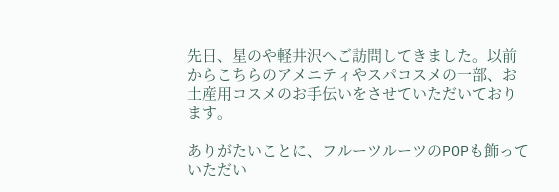先日、星のや軽井沢へご訪問してきました。以前からこちらのアメニティやスパコスメの一部、お土産用コスメのお手伝いをさせていただいております。

ありがたいことに、フルーツルーツのPOPも飾っていただい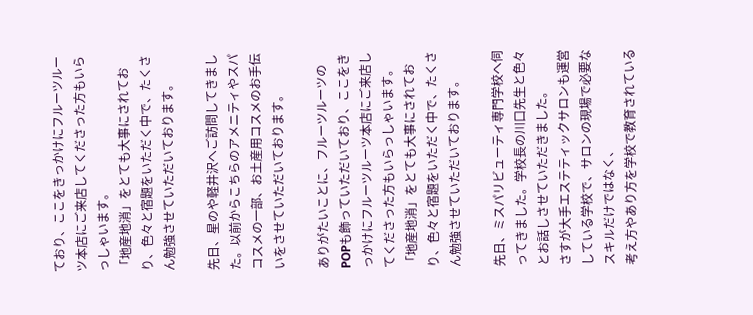ており、ここをきっかけにフルーツルーツ本店にご来店してくださった方もいらっしゃいます。
「地産地消」をとても大事にされており、色々と宿題をいただく中で、たくさん勉強させていただいております。

先日、星のや軽井沢へご訪問してきました。以前からこちらのアメニティやスパコスメの一部、お土産用コスメのお手伝いをさせていただいております。

ありがたいことに、フルーツルーツのPOPも飾っていただいており、ここをきっかけにフルーツルーツ本店にご来店してくださった方もいらっしゃいます。
「地産地消」をとても大事にされており、色々と宿題をいただく中で、たくさん勉強させていただいております。

先日、ミスパリビューティ専門学校へ伺ってきました。学校長の川口先生と色々とお話しさせていただきました。
さすが大手エステティックサロンも運営している学校で、サロンの現場で必要なスキルだけではなく、
考え方やあり方を学校で教育されている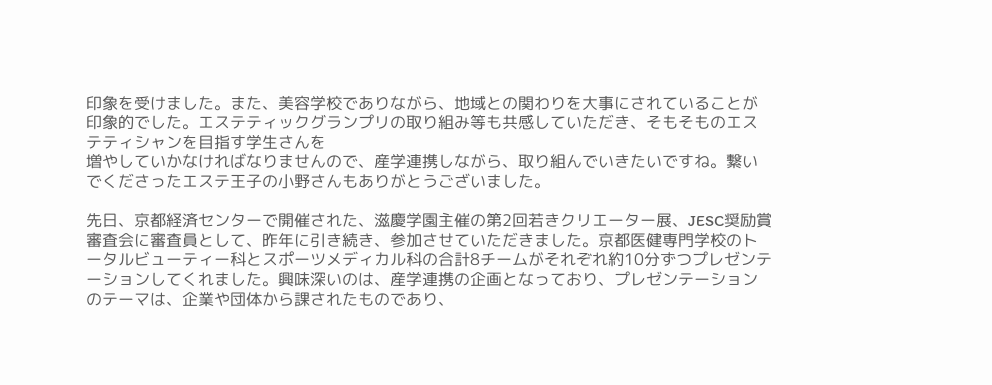印象を受けました。また、美容学校でありながら、地域との関わりを大事にされていることが
印象的でした。エステティックグランプリの取り組み等も共感していただき、そもそものエステティシャンを目指す学生さんを
増やしていかなければなりませんので、産学連携しながら、取り組んでいきたいですね。繋いでくださったエステ王子の小野さんもありがとうございました。

先日、京都経済センターで開催された、滋慶学園主催の第2回若きクリエーター展、JESC奨励賞審査会に審査員として、昨年に引き続き、参加させていただきました。京都医健専門学校のトータルビューティー科とスポーツメディカル科の合計8チームがそれぞれ約10分ずつプレゼンテーションしてくれました。興味深いのは、産学連携の企画となっており、プレゼンテーションのテーマは、企業や団体から課されたものであり、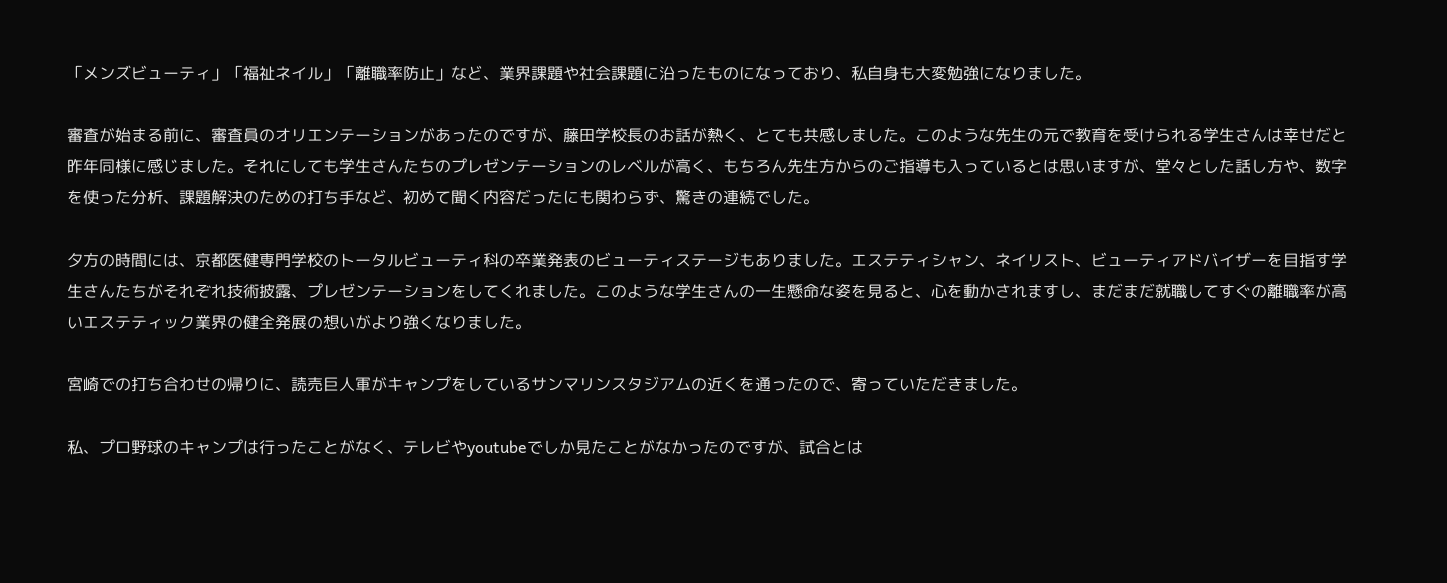「メンズビューティ」「福祉ネイル」「離職率防止」など、業界課題や社会課題に沿ったものになっており、私自身も大変勉強になりました。

審査が始まる前に、審査員のオリエンテーションがあったのですが、藤田学校長のお話が熱く、とても共感しました。このような先生の元で教育を受けられる学生さんは幸せだと昨年同様に感じました。それにしても学生さんたちのプレゼンテーションのレベルが高く、もちろん先生方からのご指導も入っているとは思いますが、堂々とした話し方や、数字を使った分析、課題解決のための打ち手など、初めて聞く内容だったにも関わらず、驚きの連続でした。

夕方の時間には、京都医健専門学校のトータルビューティ科の卒業発表のビューティステージもありました。エステティシャン、ネイリスト、ビューティアドバイザーを目指す学生さんたちがそれぞれ技術披露、プレゼンテーションをしてくれました。このような学生さんの一生懸命な姿を見ると、心を動かされますし、まだまだ就職してすぐの離職率が高いエステティック業界の健全発展の想いがより強くなりました。

宮崎での打ち合わせの帰りに、読売巨人軍がキャンプをしているサンマリンスタジアムの近くを通ったので、寄っていただきました。

私、プロ野球のキャンプは行ったことがなく、テレビやyoutubeでしか見たことがなかったのですが、試合とは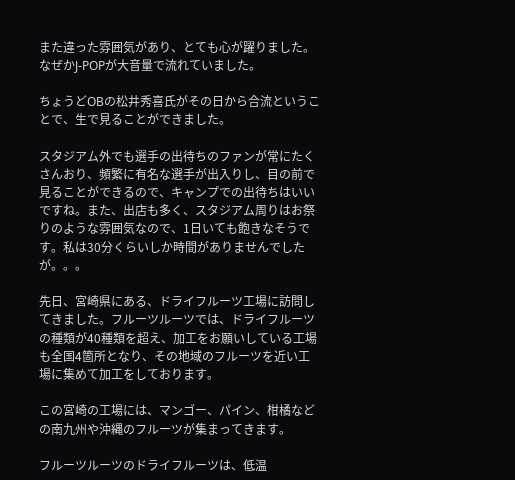また違った雰囲気があり、とても心が躍りました。なぜかJ-POPが大音量で流れていました。

ちょうどOBの松井秀喜氏がその日から合流ということで、生で見ることができました。

スタジアム外でも選手の出待ちのファンが常にたくさんおり、頻繁に有名な選手が出入りし、目の前で見ることができるので、キャンプでの出待ちはいいですね。また、出店も多く、スタジアム周りはお祭りのような雰囲気なので、1日いても飽きなそうです。私は30分くらいしか時間がありませんでしたが。。。

先日、宮崎県にある、ドライフルーツ工場に訪問してきました。フルーツルーツでは、ドライフルーツの種類が40種類を超え、加工をお願いしている工場も全国4箇所となり、その地域のフルーツを近い工場に集めて加工をしております。

この宮崎の工場には、マンゴー、パイン、柑橘などの南九州や沖縄のフルーツが集まってきます。

フルーツルーツのドライフルーツは、低温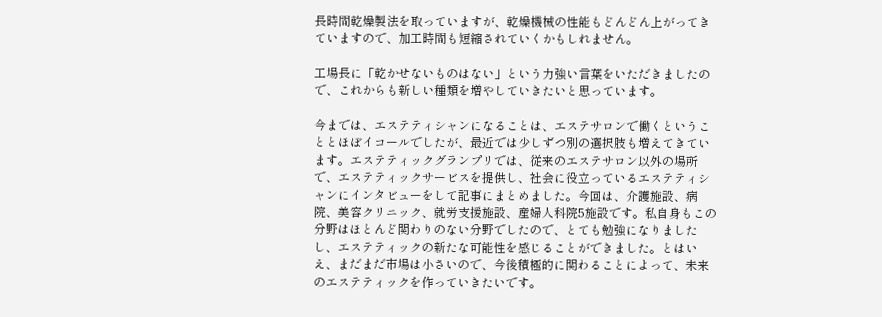長時間乾燥製法を取っていますが、乾燥機械の性能もどんどん上がってきていますので、加工時間も短縮されていくかもしれません。

工場長に「乾かせないものはない」という力強い言葉をいただきましたので、これからも新しい種類を増やしていきたいと思っています。

今までは、エステティシャンになることは、エステサロンで働くということとほぼイコールでしたが、最近では少しずつ別の選択肢も増えてきています。エステティックグランプリでは、従来のエステサロン以外の場所で、エステティックサービスを提供し、社会に役立っているエステティシャンにインタビューをして記事にまとめました。今回は、介護施設、病院、美容クリニック、就労支援施設、産婦人科院5施設です。私自身もこの分野はほとんど関わりのない分野でしたので、とても勉強になりましたし、エステティックの新たな可能性を感じることができました。とはいえ、まだまだ市場は小さいので、今後積極的に関わることによって、未来のエステティックを作っていきたいです。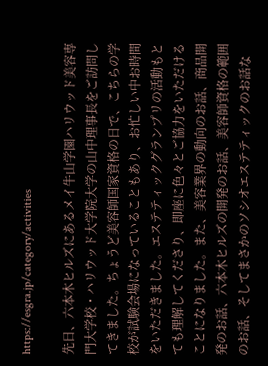https://esgra.jp/category/activities

先日、六本木ヒルズにあるメイ牛山学園ハリウッド美容専門大学校・ハリウッド大学院大学の山中理事長をご訪問してきました。ちょうど美容師国家資格の日で、こちらの学校が試験会場になっていることもあり、お忙しい中お時間をいただきました。エステティックグランプリの活動もとても理解してくださり、即座に色々とご協力をいただけることになりました。また、美容業界の動向のお話、商品開発のお話、六本木ヒルズの開発のお話、美容師資格の範囲のお話、そしてまさかのソシオエステティックのお話な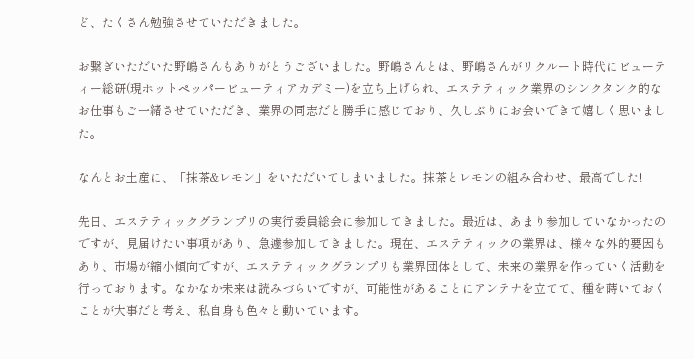ど、たくさん勉強させていただきました。

お繋ぎいただいた野嶋さんもありがとうございました。野嶋さんとは、野嶋さんがリクルート時代にビューティー総研(現ホットペッパービューティアカデミー)を立ち上げられ、エステティック業界のシンクタンク的なお仕事もご一緒させていただき、業界の同志だと勝手に感じており、久しぶりにお会いできて嬉しく思いました。

なんとお土産に、「抹茶&レモン」をいただいてしまいました。抹茶とレモンの組み合わせ、最高でした!

先日、エステティックグランプリの実行委員総会に参加してきました。最近は、あまり参加していなかったのですが、見届けたい事項があり、急遽参加してきました。現在、エステティックの業界は、様々な外的要因もあり、市場が縮小傾向ですが、エステティックグランプリも業界団体として、未来の業界を作っていく活動を行っております。なかなか未来は読みづらいですが、可能性があることにアンテナを立てて、種を蒔いておくことが大事だと考え、私自身も色々と動いています。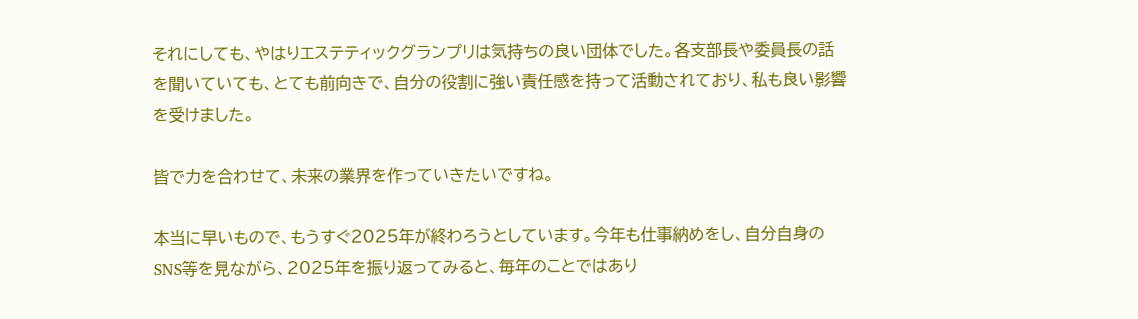それにしても、やはりエステティックグランプリは気持ちの良い団体でした。各支部長や委員長の話を聞いていても、とても前向きで、自分の役割に強い責任感を持って活動されており、私も良い影響を受けました。

皆で力を合わせて、未来の業界を作っていきたいですね。

本当に早いもので、もうすぐ2025年が終わろうとしています。今年も仕事納めをし、自分自身のSNS等を見ながら、2025年を振り返ってみると、毎年のことではあり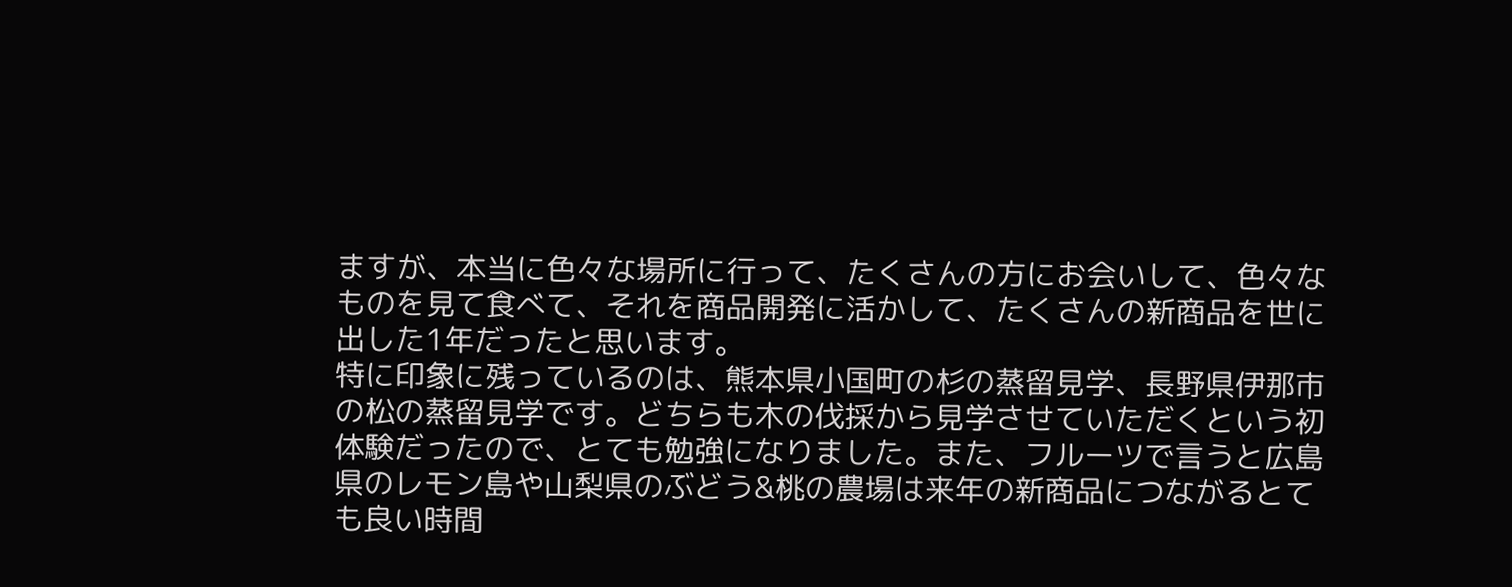ますが、本当に色々な場所に行って、たくさんの方にお会いして、色々なものを見て食べて、それを商品開発に活かして、たくさんの新商品を世に出した1年だったと思います。
特に印象に残っているのは、熊本県小国町の杉の蒸留見学、長野県伊那市の松の蒸留見学です。どちらも木の伐採から見学させていただくという初体験だったので、とても勉強になりました。また、フルーツで言うと広島県のレモン島や山梨県のぶどう&桃の農場は来年の新商品につながるとても良い時間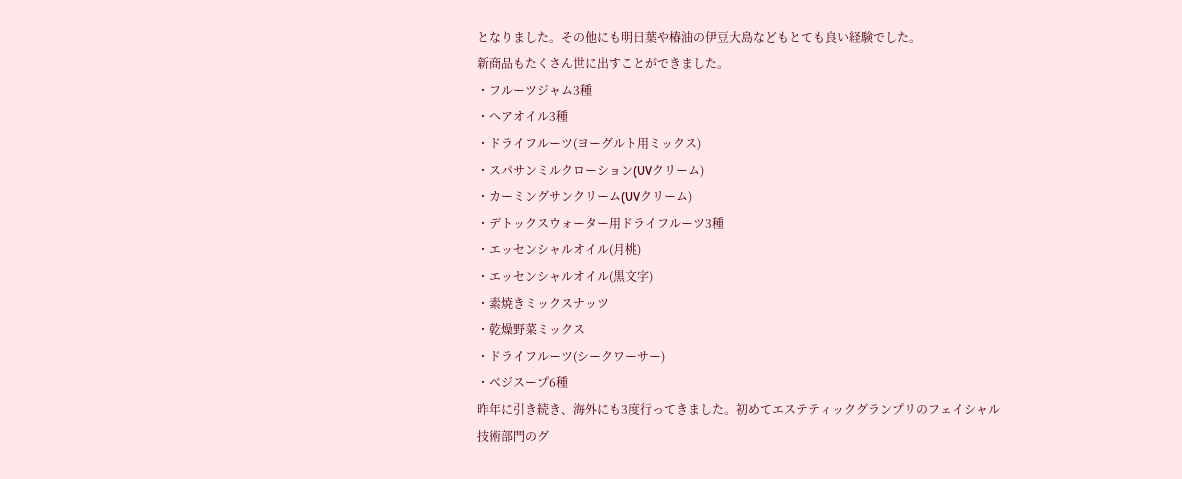となりました。その他にも明日葉や椿油の伊豆大島などもとても良い経験でした。
新商品もたくさん世に出すことができました。
・フルーツジャム3種
・ヘアオイル3種
・ドライフルーツ(ヨーグルト用ミックス)
・スパサンミルクローション(UVクリーム)
・カーミングサンクリーム(UVクリーム)
・デトックスウォーター用ドライフルーツ3種
・エッセンシャルオイル(月桃)
・エッセンシャルオイル(黒文字)
・素焼きミックスナッツ
・乾燥野菜ミックス
・ドライフルーツ(シークワーサー)
・ベジスープ6種
昨年に引き続き、海外にも3度行ってきました。初めてエステティックグランプリのフェイシャル技術部門のグ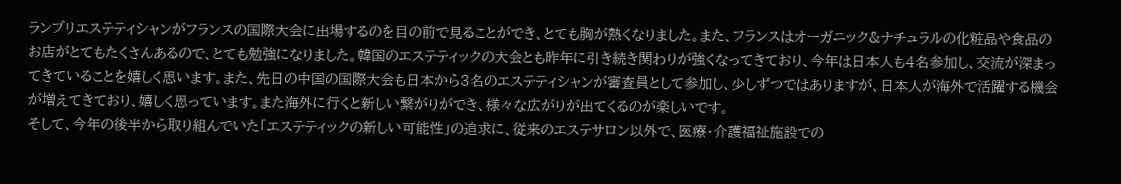ランプリエステティシャンがフランスの国際大会に出場するのを目の前で見ることができ、とても胸が熱くなりました。また、フランスはオーガニック&ナチュラルの化粧品や食品のお店がとてもたくさんあるので、とても勉強になりました。韓国のエステティックの大会とも昨年に引き続き関わりが強くなってきており、今年は日本人も4名参加し、交流が深まってきていることを嬉しく思います。また、先日の中国の国際大会も日本から3名のエステティシャンが審査員として参加し、少しずつではありますが、日本人が海外で活躍する機会が増えてきており、嬉しく思っています。また海外に行くと新しい繋がりができ、様々な広がりが出てくるのが楽しいです。
そして、今年の後半から取り組んでいた「エステティックの新しい可能性」の追求に、従来のエステサロン以外で、医療・介護福祉施設での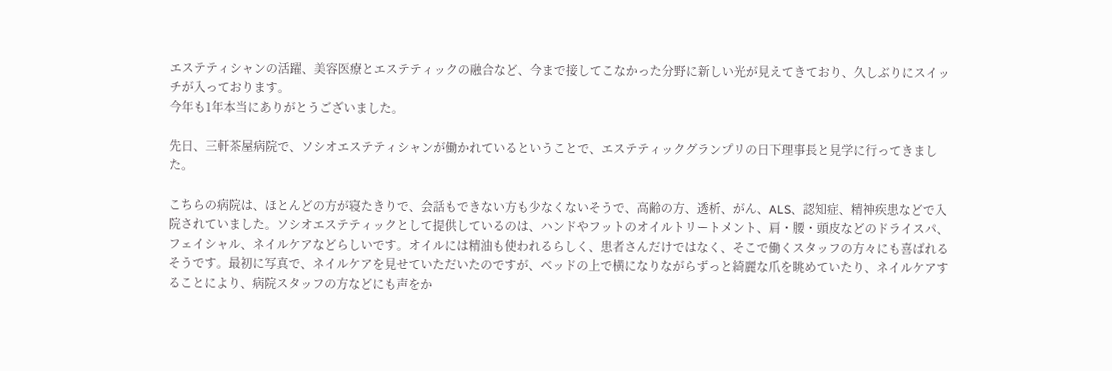エステティシャンの活躍、美容医療とエステティックの融合など、今まで接してこなかった分野に新しい光が見えてきており、久しぶりにスイッチが入っております。
今年も1年本当にありがとうございました。

先日、三軒茶屋病院で、ソシオエステティシャンが働かれているということで、エステティックグランプリの日下理事長と見学に行ってきました。

こちらの病院は、ほとんどの方が寝たきりで、会話もできない方も少なくないそうで、高齢の方、透析、がん、ALS、認知症、精神疾患などで入院されていました。ソシオエステティックとして提供しているのは、ハンドやフットのオイルトリートメント、肩・腰・頭皮などのドライスパ、フェイシャル、ネイルケアなどらしいです。オイルには精油も使われるらしく、患者さんだけではなく、そこで働くスタッフの方々にも喜ばれるそうです。最初に写真で、ネイルケアを見せていただいたのですが、ベッドの上で横になりながらずっと綺麗な爪を眺めていたり、ネイルケアすることにより、病院スタッフの方などにも声をか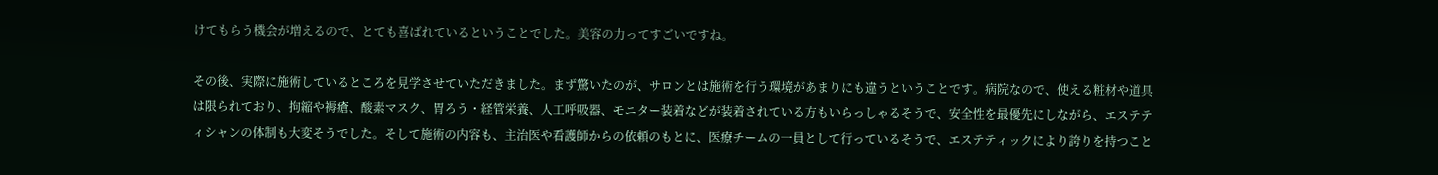けてもらう機会が増えるので、とても喜ばれているということでした。美容の力ってすごいですね。

その後、実際に施術しているところを見学させていただきました。まず驚いたのが、サロンとは施術を行う環境があまりにも違うということです。病院なので、使える粧材や道具は限られており、拘縮や褥瘡、酸素マスク、胃ろう・経管栄養、人工呼吸器、モニター装着などが装着されている方もいらっしゃるそうで、安全性を最優先にしながら、エステティシャンの体制も大変そうでした。そして施術の内容も、主治医や看護師からの依頼のもとに、医療チームの一員として行っているそうで、エステティックにより誇りを持つこと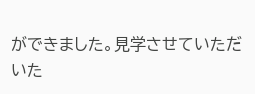ができました。見学させていただいた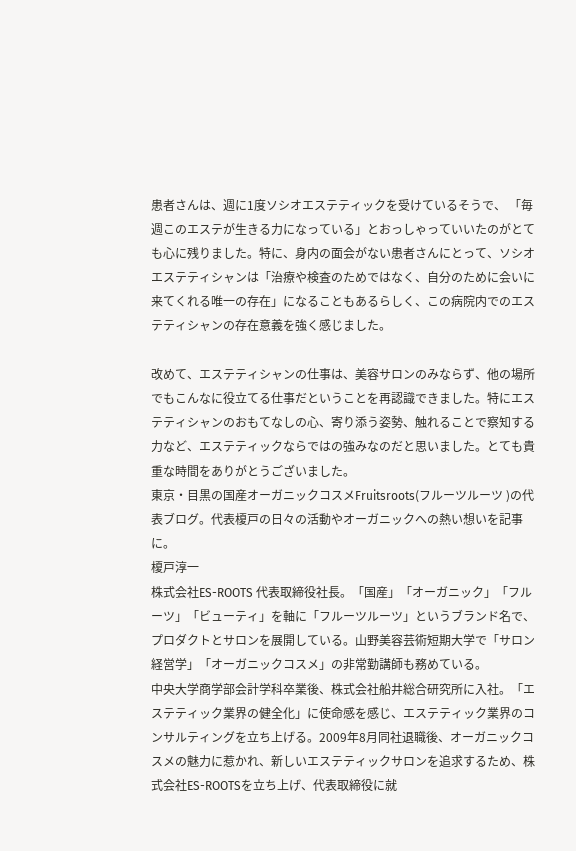患者さんは、週に1度ソシオエステティックを受けているそうで、 「毎週このエステが生きる力になっている」とおっしゃっていいたのがとても心に残りました。特に、身内の面会がない患者さんにとって、ソシオエステティシャンは「治療や検査のためではなく、自分のために会いに来てくれる唯一の存在」になることもあるらしく、この病院内でのエステティシャンの存在意義を強く感じました。

改めて、エステティシャンの仕事は、美容サロンのみならず、他の場所でもこんなに役立てる仕事だということを再認識できました。特にエステティシャンのおもてなしの心、寄り添う姿勢、触れることで察知する力など、エステティックならではの強みなのだと思いました。とても貴重な時間をありがとうございました。
東京・目黒の国産オーガニックコスメFruitsroots(フルーツルーツ )の代表ブログ。代表榎戸の日々の活動やオーガニックへの熱い想いを記事に。
榎戸淳一
株式会社ES-ROOTS 代表取締役社長。「国産」「オーガニック」「フルーツ」「ビューティ」を軸に「フルーツルーツ」というブランド名で、プロダクトとサロンを展開している。山野美容芸術短期大学で「サロン経営学」「オーガニックコスメ」の非常勤講師も務めている。
中央大学商学部会計学科卒業後、株式会社船井総合研究所に入社。「エステティック業界の健全化」に使命感を感じ、エステティック業界のコンサルティングを立ち上げる。2009年8月同社退職後、オーガニックコスメの魅力に惹かれ、新しいエステティックサロンを追求するため、株式会社ES-ROOTSを立ち上げ、代表取締役に就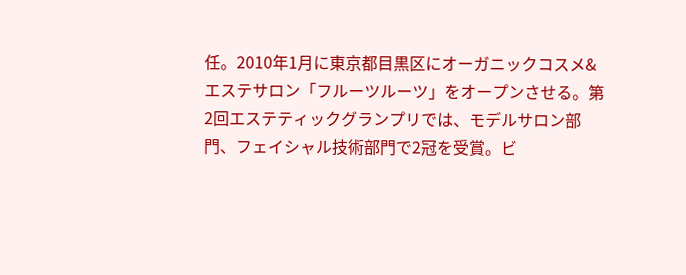任。2010年1月に東京都目黒区にオーガニックコスメ&エステサロン「フルーツルーツ」をオープンさせる。第2回エステティックグランプリでは、モデルサロン部門、フェイシャル技術部門で2冠を受賞。ビ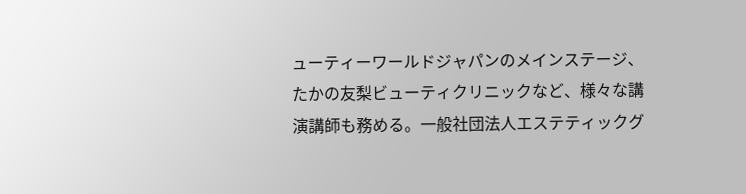ューティーワールドジャパンのメインステージ、たかの友梨ビューティクリニックなど、様々な講演講師も務める。一般社団法人エステティックグ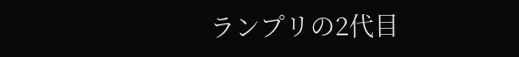ランプリの2代目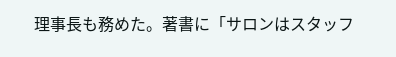理事長も務めた。著書に「サロンはスタッフ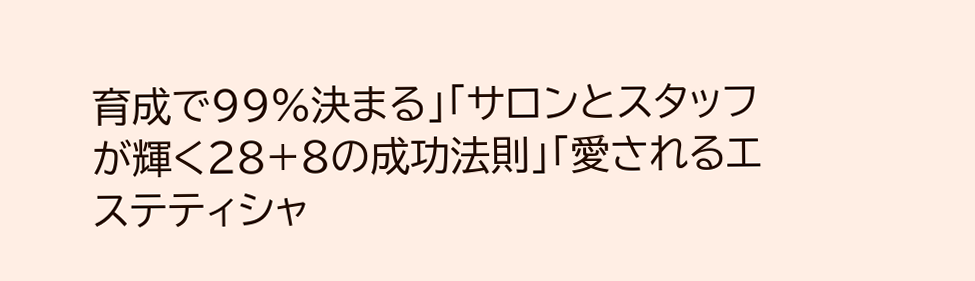育成で99%決まる」「サロンとスタッフが輝く28+8の成功法則」「愛されるエステティシャ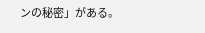ンの秘密」がある。